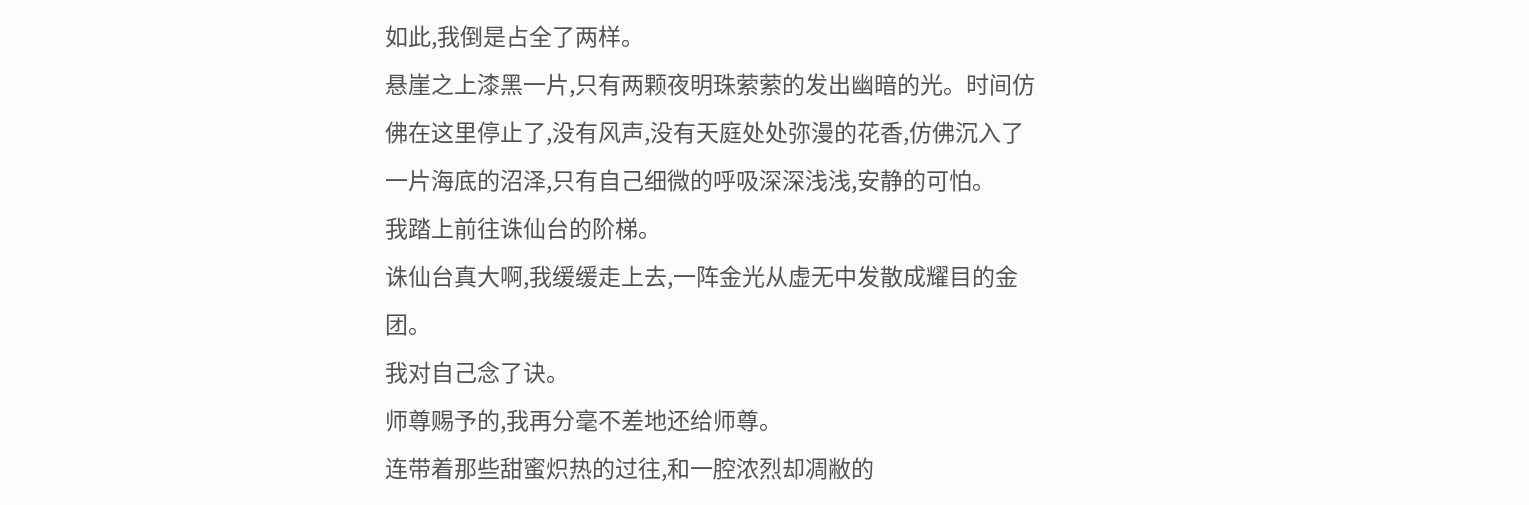如此,我倒是占全了两样。
悬崖之上漆黑一片,只有两颗夜明珠萦萦的发出幽暗的光。时间仿佛在这里停止了,没有风声,没有天庭处处弥漫的花香,仿佛沉入了一片海底的沼泽,只有自己细微的呼吸深深浅浅,安静的可怕。
我踏上前往诛仙台的阶梯。
诛仙台真大啊,我缓缓走上去,一阵金光从虚无中发散成耀目的金团。
我对自己念了诀。
师尊赐予的,我再分毫不差地还给师尊。
连带着那些甜蜜炽热的过往,和一腔浓烈却凋敝的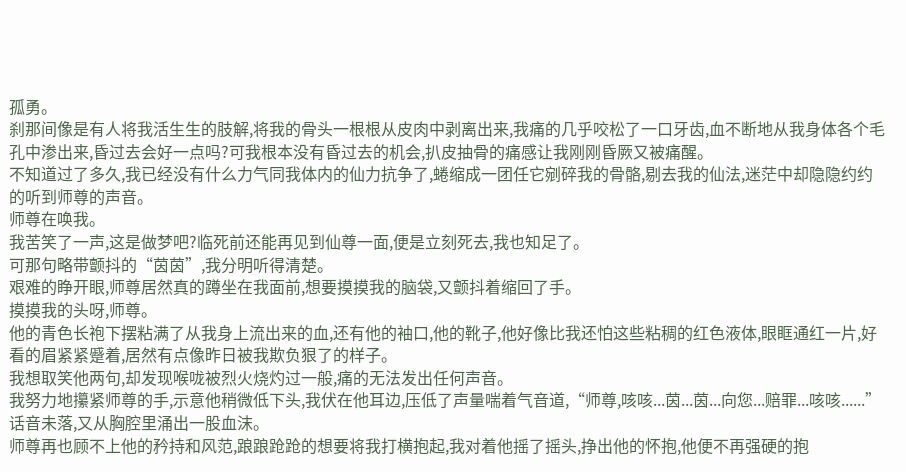孤勇。
刹那间像是有人将我活生生的肢解,将我的骨头一根根从皮肉中剥离出来,我痛的几乎咬松了一口牙齿,血不断地从我身体各个毛孔中渗出来,昏过去会好一点吗?可我根本没有昏过去的机会,扒皮抽骨的痛感让我刚刚昏厥又被痛醒。
不知道过了多久,我已经没有什么力气同我体内的仙力抗争了,蜷缩成一团任它剜碎我的骨骼,剔去我的仙法,迷茫中却隐隐约约的听到师尊的声音。
师尊在唤我。
我苦笑了一声,这是做梦吧?临死前还能再见到仙尊一面,便是立刻死去,我也知足了。
可那句略带颤抖的“茵茵”,我分明听得清楚。
艰难的睁开眼,师尊居然真的蹲坐在我面前,想要摸摸我的脑袋,又颤抖着缩回了手。
摸摸我的头呀,师尊。
他的青色长袍下摆粘满了从我身上流出来的血,还有他的袖口,他的靴子,他好像比我还怕这些粘稠的红色液体,眼眶通红一片,好看的眉紧紧蹙着,居然有点像昨日被我欺负狠了的样子。
我想取笑他两句,却发现喉咙被烈火烧灼过一般,痛的无法发出任何声音。
我努力地攥紧师尊的手,示意他稍微低下头,我伏在他耳边,压低了声量喘着气音道,“师尊,咳咳...茵...茵...向您...赔罪...咳咳......”
话音未落,又从胸腔里涌出一股血沫。
师尊再也顾不上他的矜持和风范,踉踉跄跄的想要将我打横抱起,我对着他摇了摇头,挣出他的怀抱,他便不再强硬的抱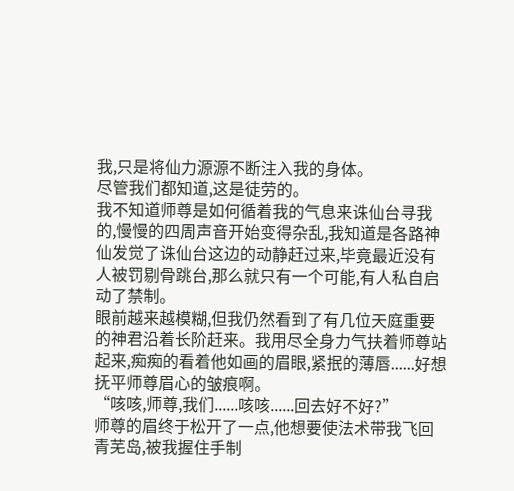我,只是将仙力源源不断注入我的身体。
尽管我们都知道,这是徒劳的。
我不知道师尊是如何循着我的气息来诛仙台寻我的,慢慢的四周声音开始变得杂乱,我知道是各路神仙发觉了诛仙台这边的动静赶过来,毕竟最近没有人被罚剔骨跳台,那么就只有一个可能,有人私自启动了禁制。
眼前越来越模糊,但我仍然看到了有几位天庭重要的神君沿着长阶赶来。我用尽全身力气扶着师尊站起来,痴痴的看着他如画的眉眼,紧抿的薄唇......好想抚平师尊眉心的皱痕啊。
“咳咳,师尊,我们......咳咳......回去好不好?”
师尊的眉终于松开了一点,他想要使法术带我飞回青芜岛,被我握住手制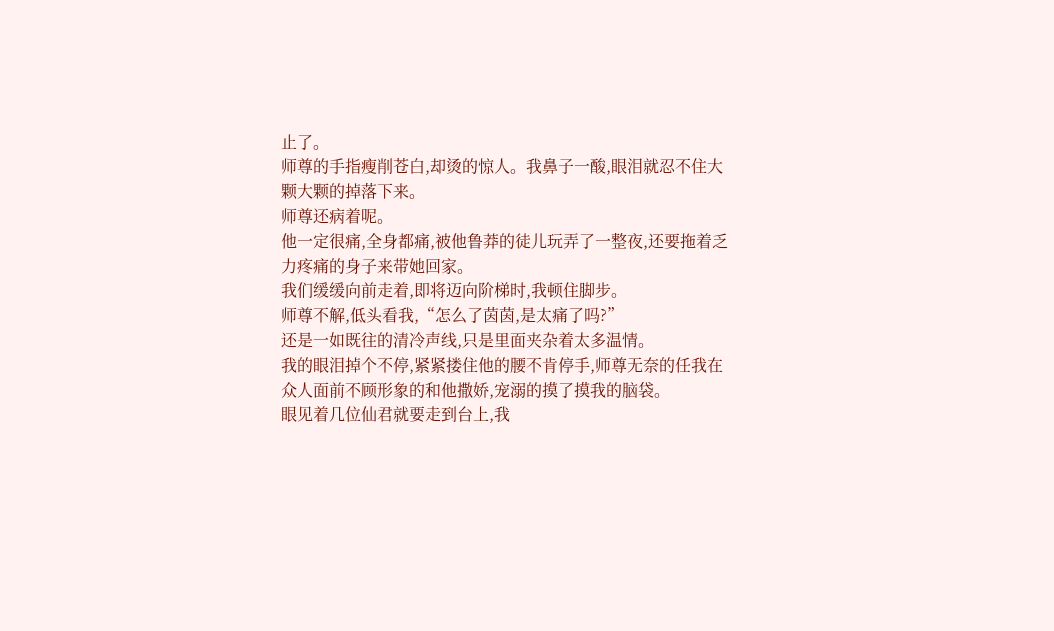止了。
师尊的手指瘦削苍白,却烫的惊人。我鼻子一酸,眼泪就忍不住大颗大颗的掉落下来。
师尊还病着呢。
他一定很痛,全身都痛,被他鲁莽的徒儿玩弄了一整夜,还要拖着乏力疼痛的身子来带她回家。
我们缓缓向前走着,即将迈向阶梯时,我顿住脚步。
师尊不解,低头看我,“怎么了茵茵,是太痛了吗?”
还是一如既往的清冷声线,只是里面夹杂着太多温情。
我的眼泪掉个不停,紧紧搂住他的腰不肯停手,师尊无奈的任我在众人面前不顾形象的和他撒娇,宠溺的摸了摸我的脑袋。
眼见着几位仙君就要走到台上,我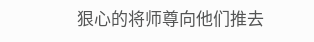狠心的将师尊向他们推去